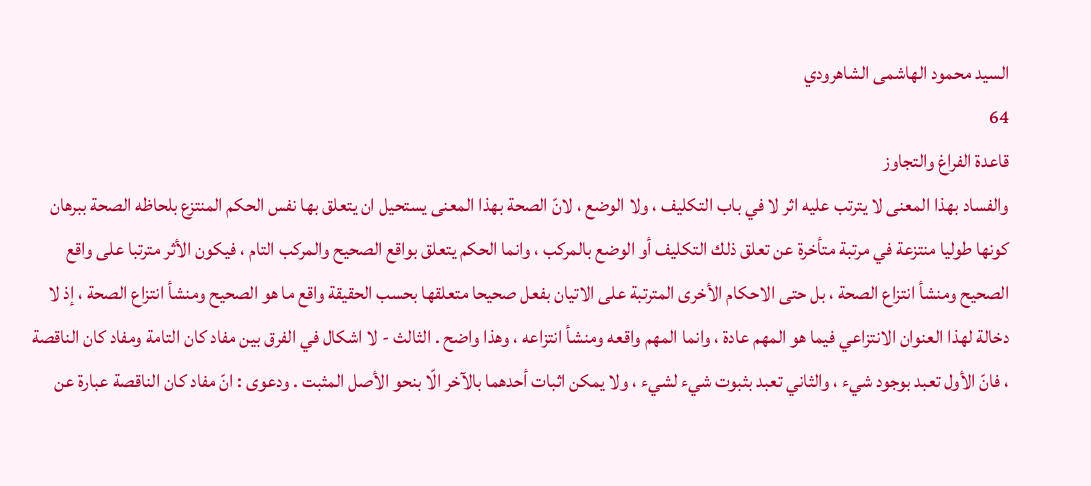السيد محمود الهاشمى الشاهرودي
64
قاعدة الفراغ والتجاوز
والفساد بهذا المعنى لا يترتب عليه اثر لا في باب التكليف ، ولا الوضع ، لانّ الصحة بهذا المعنى يستحيل ان يتعلق بها نفس الحكم المنتزع بلحاظه الصحة ببرهان كونها طوليا منتزعة في مرتبة متأخرة عن تعلق ذلك التكليف أو الوضع بالمركب ، وانما الحكم يتعلق بواقع الصحيح والمركب التام ، فيكون الأثر مترتبا على واقع الصحيح ومنشأ انتزاع الصحة ، بل حتى الاحكام الأخرى المترتبة على الاتيان بفعل صحيحا متعلقها بحسب الحقيقة واقع ما هو الصحيح ومنشأ انتزاع الصحة ، إذ لا دخالة لهذا العنوان الانتزاعي فيما هو المهم عادة ، وانما المهم واقعه ومنشأ انتزاعه ، وهذا واضح . الثالث - لا اشكال في الفرق بين مفاد كان التامة ومفاد كان الناقصة ، فانّ الأول تعبد بوجود شيء ، والثاني تعبد بثبوت شيء لشيء ، ولا يمكن اثبات أحدهما بالآخر الّا بنحو الأصل المثبت . ودعوى : انّ مفاد كان الناقصة عبارة عن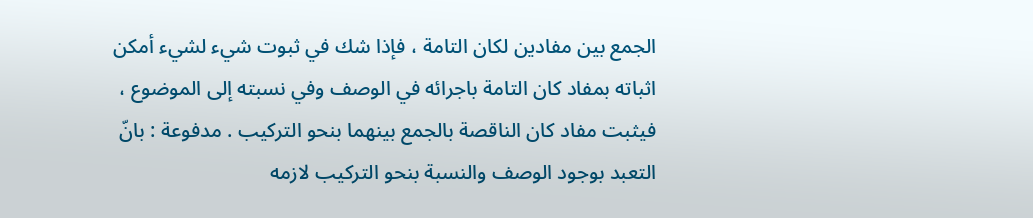الجمع بين مفادين لكان التامة ، فإذا شك في ثبوت شيء لشيء أمكن اثباته بمفاد كان التامة باجرائه في الوصف وفي نسبته إلى الموضوع ، فيثبت مفاد كان الناقصة بالجمع بينهما بنحو التركيب . مدفوعة : بانّ التعبد بوجود الوصف والنسبة بنحو التركيب لازمه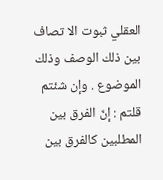العقلي ثبوت الا تصاف بين ذلك الوصف وذلك الموضوع . وإن شئتم قلتم : إنّ الفرق بين المطلبين كالفرق بين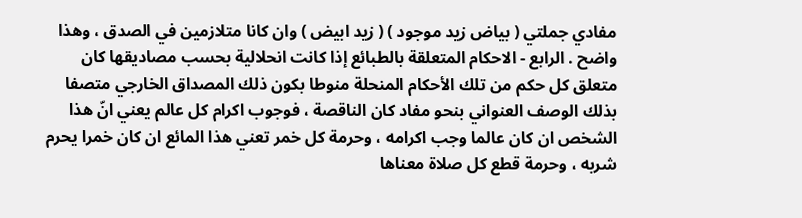مفادي جملتي ( بياض زيد موجود ) ( زيد ابيض ) وان كانا متلازمين في الصدق ، وهذا واضح . الرابع - الاحكام المتعلقة بالطبائع إذا كانت انحلالية بحسب مصاديقها كان متعلق كل حكم من تلك الأحكام المنحلة منوطا بكون ذلك المصداق الخارجي متصفا بذلك الوصف العنواني بنحو مفاد كان الناقصة ، فوجوب اكرام كل عالم يعني انّ هذا الشخص ان كان عالما وجب اكرامه ، وحرمة كل خمر تعني هذا المائع ان كان خمرا يحرم شربه ، وحرمة قطع كل صلاة معناها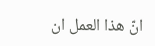انّ هذا العمل ان